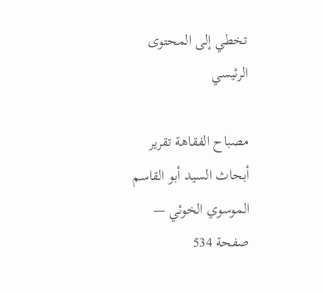تخطي إلى المحتوى الرئيسي

مصباح الفقاهة تقرير أبحاث السيد أبو القاسم الموسوي الخوئي — صفحة 534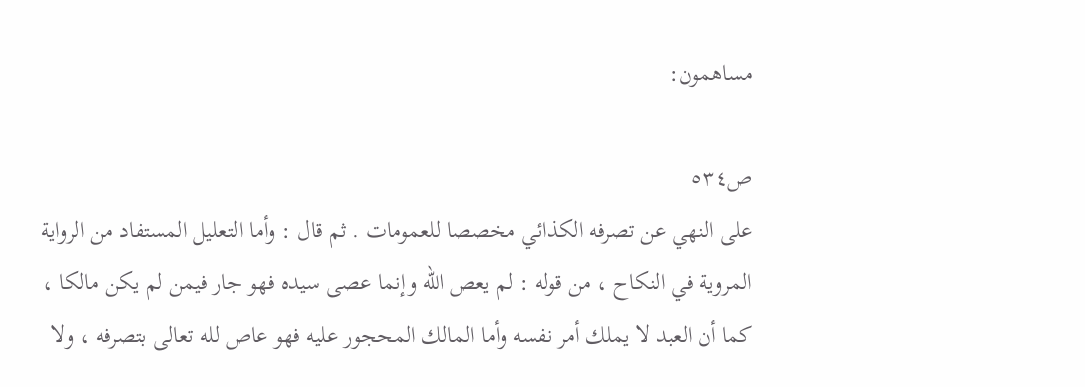مساهمون:

ص٥٣٤
على النهي عن تصرفه الكذائي مخصصا للعمومات . ثم قال : وأما التعليل المستفاد من الرواية المروية في النكاح ، من قوله : لم يعص الله وإنما عصى سيده فهو جار فيمن لم يكن مالكا ، كما أن العبد لا يملك أمر نفسه وأما المالك المحجور عليه فهو عاص لله تعالى بتصرفه ، ولا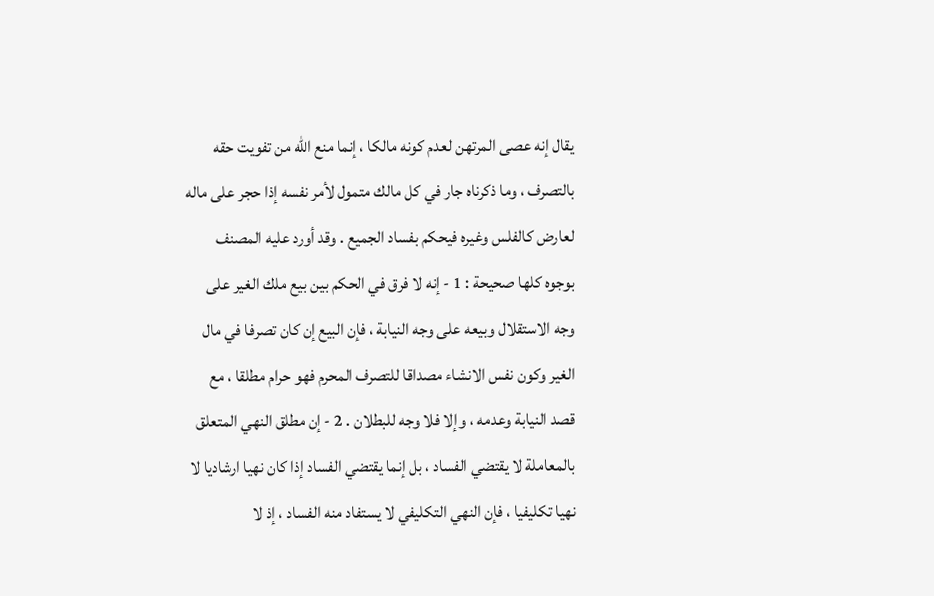يقال إنه عصى المرتهن لعدم كونه مالكا ، إنما منع الله من تفويت حقه بالتصرف ، وما ذكرناه جار في كل مالك متمول لأمر نفسه إذا حجر على ماله لعارض كالفلس وغيره فيحكم بفساد الجميع . وقد أورد عليه المصنف بوجوه كلها صحيحة : 1 - إنه لا فرق في الحكم بين بيع ملك الغير على وجه الاستقلال وبيعه على وجه النيابة ، فإن البيع إن كان تصرفا في مال الغير وكون نفس الانشاء مصداقا للتصرف المحرم فهو حرام مطلقا ، مع قصد النيابة وعدمه ، وإلا فلا وجه للبطلان . 2 - إن مطلق النهي المتعلق بالمعاملة لا يقتضي الفساد ، بل إنما يقتضي الفساد إذا كان نهيا ارشاديا لا نهيا تكليفيا ، فإن النهي التكليفي لا يستفاد منه الفساد ، إذ لا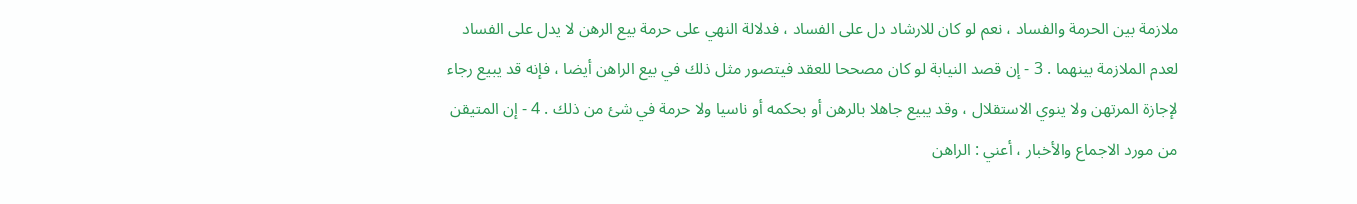ملازمة بين الحرمة والفساد ، نعم لو كان للارشاد دل على الفساد ، فدلالة النهي على حرمة بيع الرهن لا يدل على الفساد لعدم الملازمة بينهما . 3 - إن قصد النيابة لو كان مصححا للعقد فيتصور مثل ذلك في بيع الراهن أيضا ، فإنه قد يبيع رجاء لإجازة المرتهن ولا ينوي الاستقلال ، وقد يبيع جاهلا بالرهن أو بحكمه أو ناسيا ولا حرمة في شئ من ذلك . 4 - إن المتيقن من مورد الاجماع والأخبار ، أعني : الراهن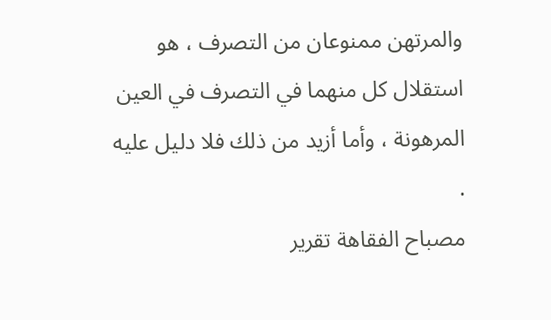والمرتهن ممنوعان من التصرف ، هو استقلال كل منهما في التصرف في العين المرهونة ، وأما أزيد من ذلك فلا دليل عليه .
مصباح الفقاهة تقرير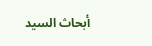أبحاث السيد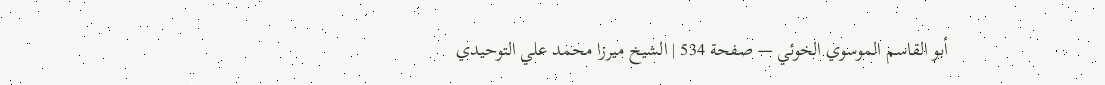أبو القاسم الموسوي الخوئي — صفحة 534 | الشيخ ميرزا محمد علي التوحيدي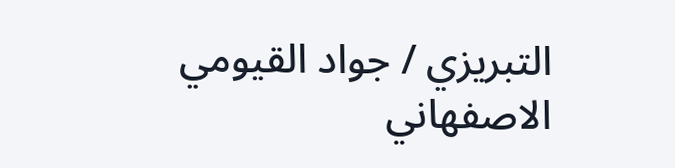التبريزي / جواد القيومي الاصفهاني